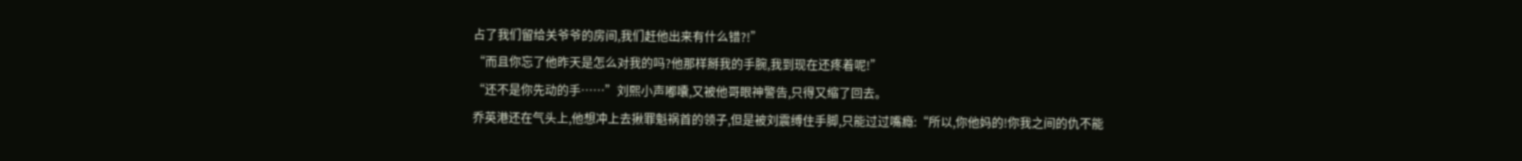占了我们留给关爷爷的房间,我们赶他出来有什么错?!”
“而且你忘了他昨天是怎么对我的吗?他那样掰我的手腕,我到现在还疼着呢!”
“还不是你先动的手……”刘熙小声嘟囔,又被他哥眼神警告,只得又缩了回去。
乔英港还在气头上,他想冲上去揪罪魁祸首的领子,但是被刘震缚住手脚,只能过过嘴瘾:“所以,你他妈的!你我之间的仇不能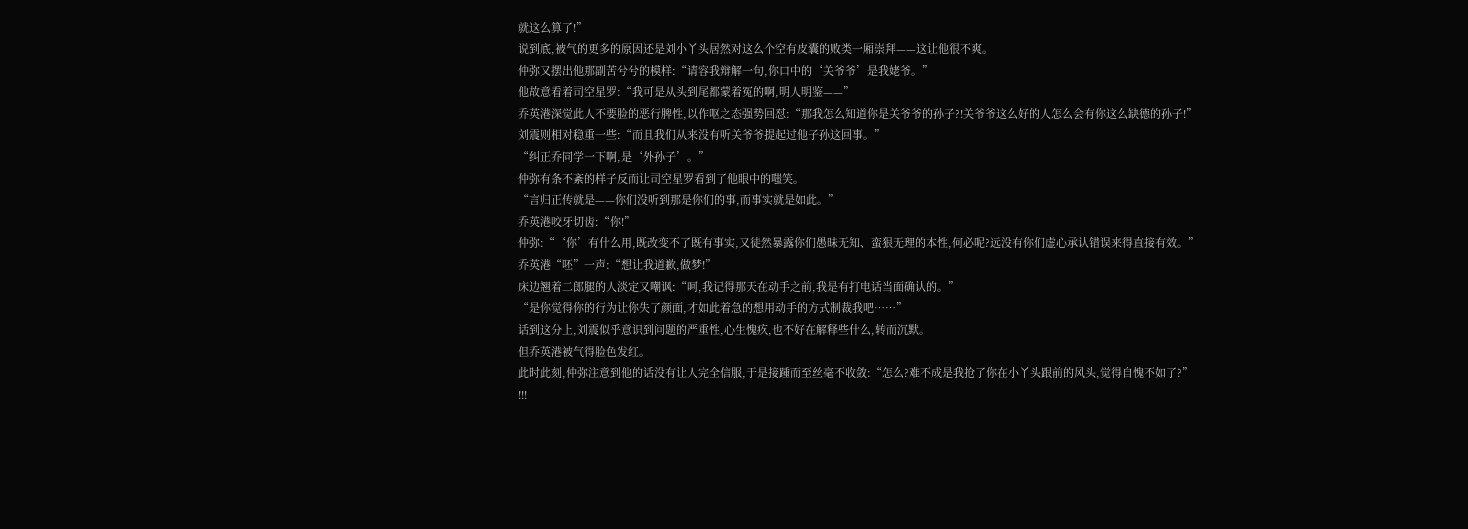就这么算了!”
说到底,被气的更多的原因还是刘小丫头居然对这么个空有皮囊的败类一厢崇拜——这让他很不爽。
仲弥又摆出他那副苦兮兮的模样:“请容我辩解一句,你口中的‘关爷爷’是我姥爷。”
他故意看着司空星罗:“我可是从头到尾都蒙着冤的啊,明人明鉴——”
乔英港深觉此人不要脸的恶行脾性,以作呕之态强势回怼:“那我怎么知道你是关爷爷的孙子?!关爷爷这么好的人怎么会有你这么缺德的孙子!”
刘震则相对稳重一些:“而且我们从来没有听关爷爷提起过他子孙这回事。”
“纠正乔同学一下啊,是‘外孙子’。”
仲弥有条不紊的样子反而让司空星罗看到了他眼中的嗤笑。
“言归正传就是——你们没听到那是你们的事,而事实就是如此。”
乔英港咬牙切齿:“你!”
仲弥:“‘你’有什么用,既改变不了既有事实,又徒然暴露你们愚昧无知、蛮狠无理的本性,何必呢?远没有你们虚心承认错误来得直接有效。”
乔英港“呸”一声:“想让我道歉,做梦!”
床边翘着二郎腿的人淡定又嘲讽:“呵,我记得那天在动手之前,我是有打电话当面确认的。”
“是你觉得你的行为让你失了颜面,才如此着急的想用动手的方式制裁我吧……”
话到这分上,刘震似乎意识到问题的严重性,心生愧疚,也不好在解释些什么,转而沉默。
但乔英港被气得脸色发红。
此时此刻,仲弥注意到他的话没有让人完全信服,于是接踵而至丝毫不收敛:“怎么?难不成是我抢了你在小丫头跟前的风头,觉得自愧不如了?”
!!!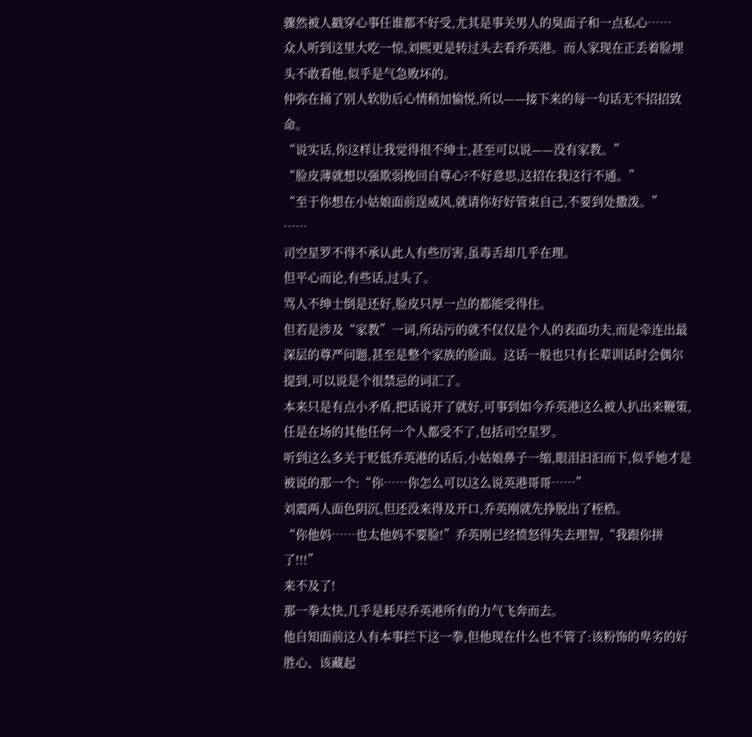骤然被人戳穿心事任谁都不好受,尤其是事关男人的臭面子和一点私心……
众人听到这里大吃一惊,刘熙更是转过头去看乔英港。而人家现在正丢着脸埋头不敢看他,似乎是气急败坏的。
仲弥在捅了别人软肋后心情稍加愉悦,所以——接下来的每一句话无不招招致命。
“说实话,你这样让我觉得很不绅士,甚至可以说——没有家教。”
“脸皮薄就想以强欺弱挽回自尊心?不好意思,这招在我这行不通。”
“至于你想在小姑娘面前逞威风,就请你好好管束自己,不要到处撒泼。”
……
司空星罗不得不承认此人有些厉害,虽毒舌却几乎在理。
但平心而论,有些话,过头了。
骂人不绅士倒是还好,脸皮只厚一点的都能受得住。
但若是涉及“家教”一词,所玷污的就不仅仅是个人的表面功夫,而是牵连出最深层的尊严问题,甚至是整个家族的脸面。这话一般也只有长辈训话时会偶尔提到,可以说是个很禁忌的词汇了。
本来只是有点小矛盾,把话说开了就好,可事到如今乔英港这么被人扒出来鞭策,任是在场的其他任何一个人都受不了,包括司空星罗。
听到这么多关于贬低乔英港的话后,小姑娘鼻子一缩,眼泪汩汩而下,似乎她才是被说的那一个:“你……你怎么可以这么说英港哥哥……”
刘震两人面色阴沉,但还没来得及开口,乔英刚就先挣脱出了桎梏。
“你他妈……也太他妈不要脸!”乔英刚已经愤怒得失去理智,“我跟你拼了!!!”
来不及了!
那一拳太快,几乎是耗尽乔英港所有的力气飞奔而去。
他自知面前这人有本事拦下这一拳,但他现在什么也不管了:该粉饰的卑劣的好胜心、该藏起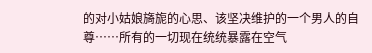的对小姑娘旖旎的心思、该坚决维护的一个男人的自尊……所有的一切现在统统暴露在空气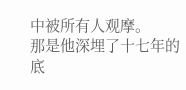中被所有人观摩。
那是他深埋了十七年的底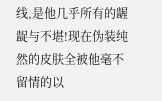线,是他几乎所有的龌龊与不堪!现在伪装纯然的皮肤全被他毫不留情的以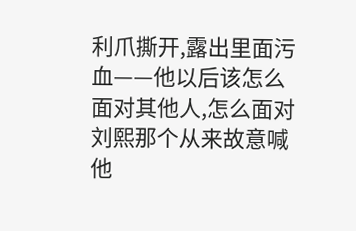利爪撕开,露出里面污血——他以后该怎么面对其他人,怎么面对刘熙那个从来故意喊他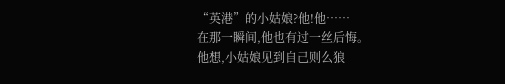“英港”的小姑娘?他!他……
在那一瞬间,他也有过一丝后悔。
他想,小姑娘见到自己则么狼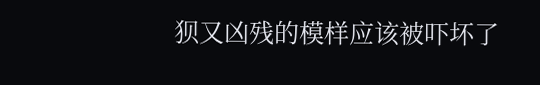狈又凶残的模样应该被吓坏了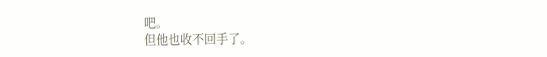吧。
但他也收不回手了。